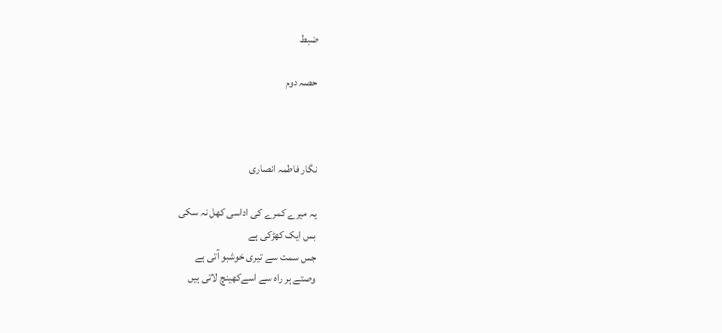ضبط

حصہ دوم



نگار فاطمہ انصاری

یہ میرے کمرے کی اداسی کھل نہ سکی
بس ایک کھڑکی ہے
جس سمت سے تیری خوشبو آتی ہے
وصتے ہر راہ سے اسےکھینچ لاتی ہیں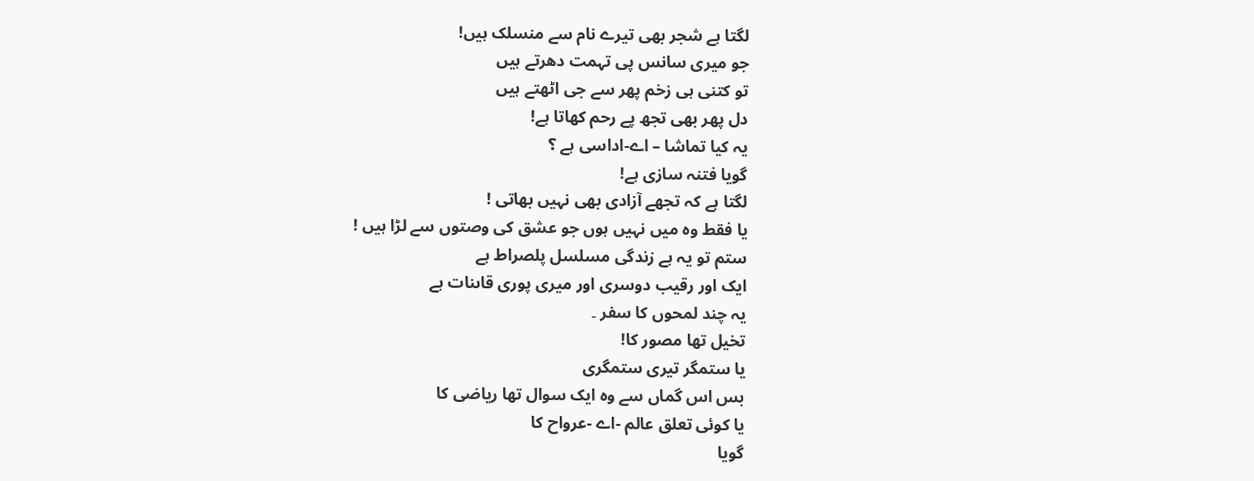لگتا ہے شجر بھی تیرے نام سے منسلک ہیں!
جو میری سانس پی تہمت دھرتے ہیں
تو کتنی ہی زخم پھر سے جی اٹھتے ہیں
دل پھر بھی تجھ پے رحم کھاتا ہے!
یہ کیا تماشا – اے-اداسی ہے ؟
گویا فتنہ سازی ہے!
لگتا ہے کہ تجھے آزادی بھی نہیں بھاتی !
یا فقط وہ میں نہیں ہوں جو عشق کی وصتوں سے لڑا ہیں !
ستم تو یہ ہے زندگی مسلسل پلصراط ہے
ایک اور رقیب دوسری اور میری پوری قاںنات ہے
یہ چند لمحوں کا سفر ۔
تخیل تھا مصور کا!
یا ستمگر تیری ستمگری
بس اس گماں سے وہ ایک سوال تھا ریاضی کا
یا کوئی تعلق عالم -اے -عرواح کا
گویا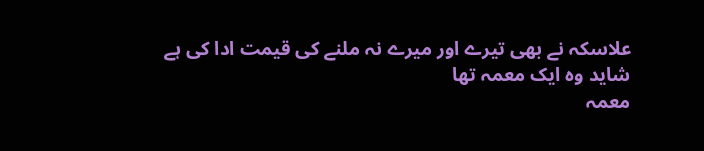علاسکہ نے بھی تیرے اور میرے نہ ملنے کی قیمت ادا کی ہے
شاید وہ ایک معمہ تھا
معمہ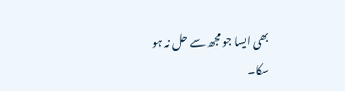بھی ایسا جو مجھ سے حل نہ ہو سکا۔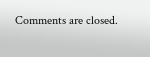Comments are closed.